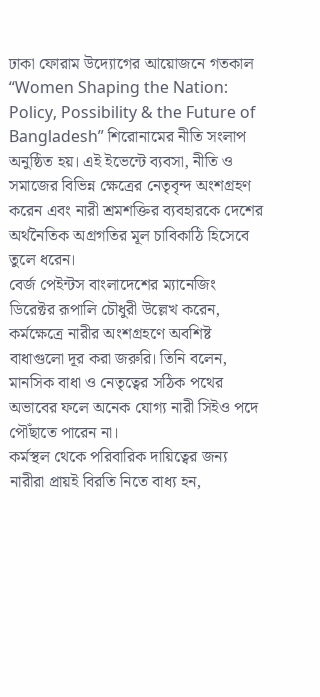ঢাকা ফোরাম উদ্যোগের আয়োজনে গতকাল “Women Shaping the Nation: Policy, Possibility & the Future of Bangladesh” শিরোনামের নীতি সংলাপ অনুষ্ঠিত হয়। এই ইভেন্টে ব্যবসা, নীতি ও সমাজের বিভিন্ন ক্ষেত্রের নেতৃবৃন্দ অংশগ্রহণ করেন এবং নারী শ্রমশক্তির ব্যবহারকে দেশের অর্থনৈতিক অগ্রগতির মূল চাবিকাঠি হিসেবে তুলে ধরেন।
বের্জ পেইন্টস বাংলাদেশের ম্যানেজিং ডিরেক্টর রূপালি চৌধুরী উল্লেখ করেন, কর্মক্ষেত্রে নারীর অংশগ্রহণে অবশিষ্ট বাধাগুলো দূর করা জরুরি। তিনি বলেন, মানসিক বাধা ও নেতৃত্বের সঠিক পথের অভাবের ফলে অনেক যোগ্য নারী সিইও পদে পৌঁছাতে পারেন না।
কর্মস্থল থেকে পরিবারিক দায়িত্বের জন্য নারীরা প্রায়ই বিরতি নিতে বাধ্য হন,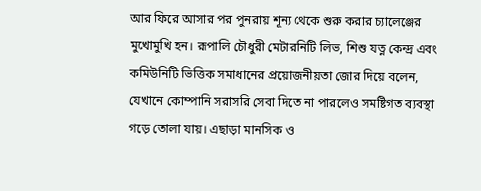আর ফিরে আসার পর পুনরায় শূন্য থেকে শুরু করার চ্যালেঞ্জের মুখোমুখি হন। রূপালি চৌধুরী মেটারনিটি লিভ, শিশু যত্ন কেন্দ্র এবং কমিউনিটি ভিত্তিক সমাধানের প্রয়োজনীয়তা জোর দিয়ে বলেন, যেখানে কোম্পানি সরাসরি সেবা দিতে না পারলেও সমষ্টিগত ব্যবস্থা গড়ে তোলা যায়। এছাড়া মানসিক ও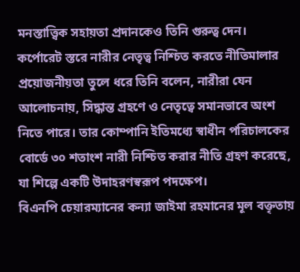মনস্তাত্ত্বিক সহায়তা প্রদানকেও তিনি গুরুত্ব দেন।
কর্পোরেট স্তরে নারীর নেতৃত্ব নিশ্চিত করতে নীতিমালার প্রয়োজনীয়তা তুলে ধরে তিনি বলেন, নারীরা যেন আলোচনায়, সিদ্ধান্ত গ্রহণে ও নেতৃত্বে সমানভাবে অংশ নিতে পারে। তার কোম্পানি ইতিমধ্যে স্বাধীন পরিচালকের বোর্ডে ৩০ শতাংশ নারী নিশ্চিত করার নীতি গ্রহণ করেছে, যা শিল্পে একটি উদাহরণস্বরূপ পদক্ষেপ।
বিএনপি চেয়ারম্যানের কন্যা জাইমা রহমানের মূল বক্তৃতায়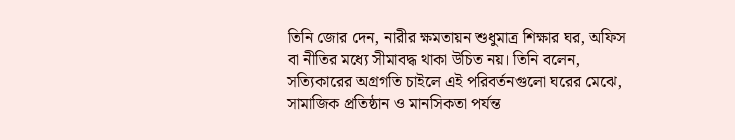তিনি জোর দেন, নারীর ক্ষমতায়ন শুধুমাত্র শিক্ষার ঘর, অফিস বা নীতির মধ্যে সীমাবদ্ধ থাকা উচিত নয়। তিনি বলেন, সত্যিকারের অগ্রগতি চাইলে এই পরিবর্তনগুলো ঘরের মেঝে, সামাজিক প্রতিষ্ঠান ও মানসিকতা পর্যন্ত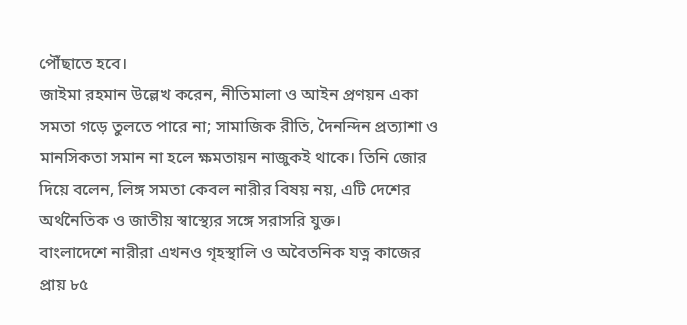পৌঁছাতে হবে।
জাইমা রহমান উল্লেখ করেন, নীতিমালা ও আইন প্রণয়ন একা সমতা গড়ে তুলতে পারে না; সামাজিক রীতি, দৈনন্দিন প্রত্যাশা ও মানসিকতা সমান না হলে ক্ষমতায়ন নাজুকই থাকে। তিনি জোর দিয়ে বলেন, লিঙ্গ সমতা কেবল নারীর বিষয় নয়, এটি দেশের অর্থনৈতিক ও জাতীয় স্বাস্থ্যের সঙ্গে সরাসরি যুক্ত।
বাংলাদেশে নারীরা এখনও গৃহস্থালি ও অবৈতনিক যত্ন কাজের প্রায় ৮৫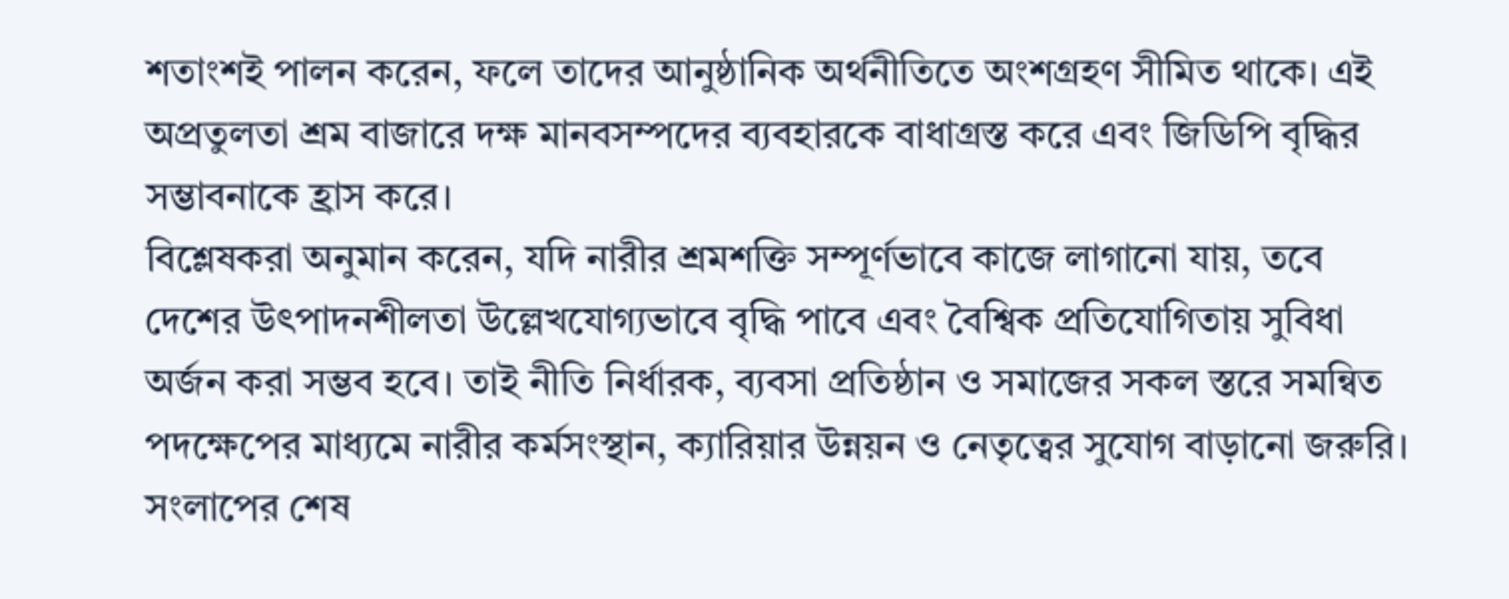শতাংশই পালন করেন, ফলে তাদের আনুষ্ঠানিক অর্থনীতিতে অংশগ্রহণ সীমিত থাকে। এই অপ্রতুলতা শ্রম বাজারে দক্ষ মানবসম্পদের ব্যবহারকে বাধাগ্রস্ত করে এবং জিডিপি বৃদ্ধির সম্ভাবনাকে হ্রাস করে।
বিশ্লেষকরা অনুমান করেন, যদি নারীর শ্রমশক্তি সম্পূর্ণভাবে কাজে লাগানো যায়, তবে দেশের উৎপাদনশীলতা উল্লেখযোগ্যভাবে বৃদ্ধি পাবে এবং বৈশ্বিক প্রতিযোগিতায় সুবিধা অর্জন করা সম্ভব হবে। তাই নীতি নির্ধারক, ব্যবসা প্রতিষ্ঠান ও সমাজের সকল স্তরে সমন্বিত পদক্ষেপের মাধ্যমে নারীর কর্মসংস্থান, ক্যারিয়ার উন্নয়ন ও নেতৃত্বের সুযোগ বাড়ানো জরুরি।
সংলাপের শেষ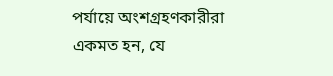পর্যায়ে অংশগ্রহণকারীরা একমত হন, যে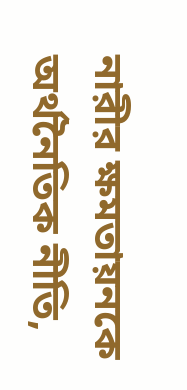নারীর ক্ষমতায়নকে অর্থনৈতিক নীতি,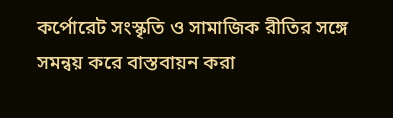কর্পোরেট সংস্কৃতি ও সামাজিক রীতির সঙ্গে সমন্বয় করে বাস্তবায়ন করা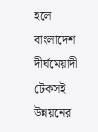হলে বাংলাদেশ দীর্ঘমেয়াদী টেকসই উন্নয়নের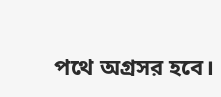পথে অগ্রসর হবে।